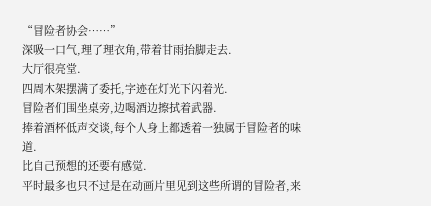“冒险者协会……”
深吸一口气,理了理衣角,带着甘雨抬脚走去.
大厅很亮堂.
四周木架摆满了委托,字迹在灯光下闪着光.
冒险者们围坐桌旁,边喝酒边擦拭着武器.
捧着酒杯低声交谈,每个人身上都透着一独属于冒险者的味道.
比自己预想的还要有感觉.
平时最多也只不过是在动画片里见到这些所谓的冒险者,来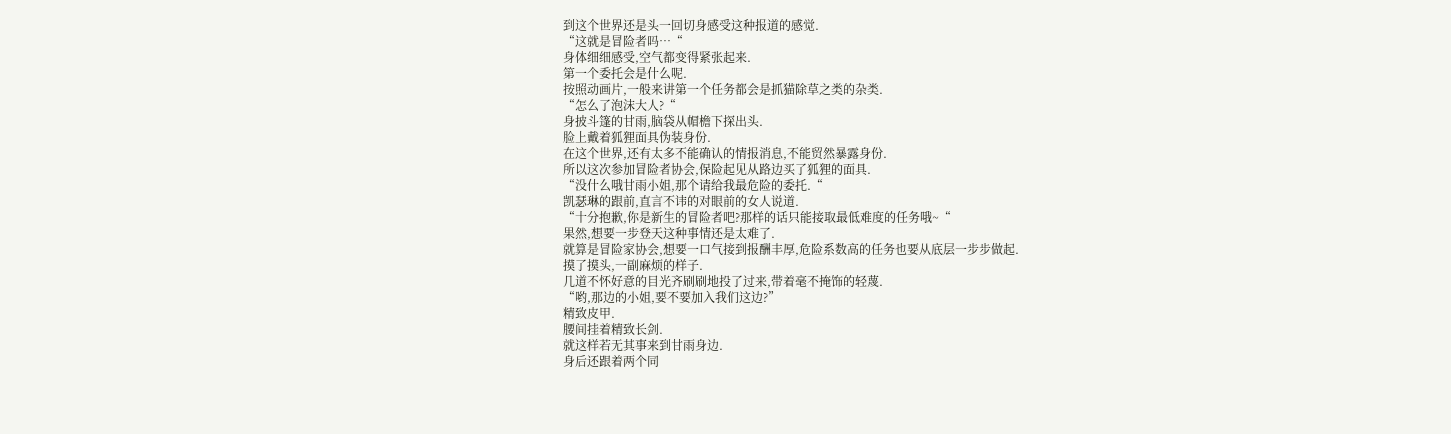到这个世界还是头一回切身感受这种报道的感觉.
“这就是冒险者吗…“
身体细细感受,空气都变得紧张起来.
第一个委托会是什么呢.
按照动画片,一般来讲第一个任务都会是抓猫除草之类的杂类.
“怎么了泡沫大人?“
身披斗篷的甘雨,脑袋从帽檐下探出头.
脸上戴着狐狸面具伪装身份.
在这个世界,还有太多不能确认的情报消息,不能贸然暴露身份.
所以这次参加冒险者协会,保险起见从路边买了狐狸的面具.
“没什么哦甘雨小姐,那个请给我最危险的委托.“
凯瑟琳的跟前,直言不讳的对眼前的女人说道.
“十分抱歉,你是新生的冒险者吧?那样的话只能接取最低难度的任务哦~“
果然,想要一步登天这种事情还是太难了.
就算是冒险家协会,想要一口气接到报酬丰厚,危险系数高的任务也要从底层一步步做起.
摸了摸头,一副麻烦的样子.
几道不怀好意的目光齐刷刷地投了过来,带着毫不掩饰的轻蔑.
“哟,那边的小姐,要不要加入我们这边?”
精致皮甲.
腰间挂着精致长剑.
就这样若无其事来到甘雨身边.
身后还跟着两个同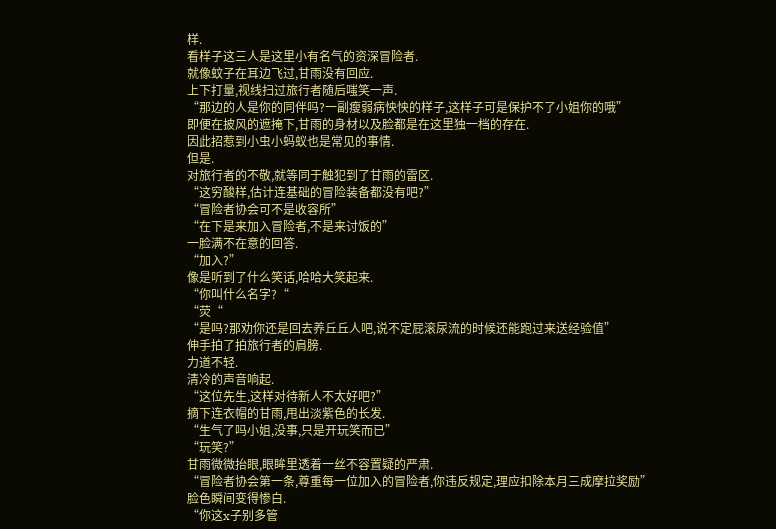样.
看样子这三人是这里小有名气的资深冒险者.
就像蚊子在耳边飞过,甘雨没有回应.
上下打量,视线扫过旅行者随后嗤笑一声.
“那边的人是你的同伴吗?一副瘦弱病怏怏的样子,这样子可是保护不了小姐你的哦”
即便在披风的遮掩下,甘雨的身材以及脸都是在这里独一档的存在.
因此招惹到小虫小蚂蚁也是常见的事情.
但是.
对旅行者的不敬,就等同于触犯到了甘雨的雷区.
“这穷酸样,估计连基础的冒险装备都没有吧?”
“冒险者协会可不是收容所”
“在下是来加入冒险者,不是来讨饭的”
一脸满不在意的回答.
“加入?”
像是听到了什么笑话,哈哈大笑起来.
“你叫什么名字?“
“荧“
“是吗?那劝你还是回去养丘丘人吧,说不定屁滚尿流的时候还能跑过来送经验值”
伸手拍了拍旅行者的肩膀.
力道不轻.
清冷的声音响起.
“这位先生,这样对待新人不太好吧?”
摘下连衣帽的甘雨,甩出淡紫色的长发.
“生气了吗小姐,没事,只是开玩笑而已”
“玩笑?”
甘雨微微抬眼,眼眸里透着一丝不容置疑的严肃.
“冒险者协会第一条,尊重每一位加入的冒险者,你违反规定,理应扣除本月三成摩拉奖励”
脸色瞬间变得惨白.
“你这x子别多管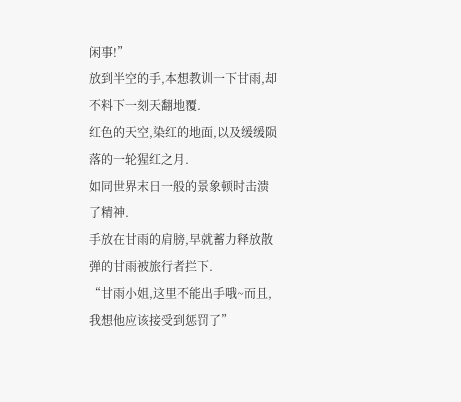闲事!”
放到半空的手,本想教训一下甘雨,却不料下一刻天翻地覆.
红色的天空,染红的地面,以及缓缓陨落的一轮猩红之月.
如同世界末日一般的景象顿时击溃了精神.
手放在甘雨的肩膀,早就蓄力释放散弹的甘雨被旅行者拦下.
“甘雨小姐,这里不能出手哦~而且,我想他应该接受到惩罚了”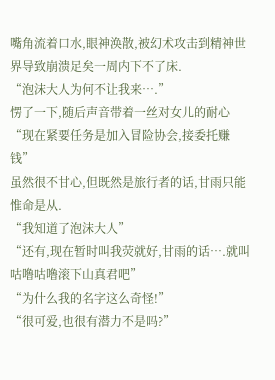嘴角流着口水,眼神涣散,被幻术攻击到精神世界导致崩溃足矣一周内下不了床.
“泡沫大人为何不让我来….”
愣了一下,随后声音带着一丝对女儿的耐心
“现在紧要任务是加入冒险协会,接委托赚钱”
虽然很不甘心,但既然是旅行者的话,甘雨只能惟命是从.
“我知道了泡沫大人”
“还有,现在暂时叫我荧就好,甘雨的话….就叫咕噜咕噜滚下山真君吧”
“为什么我的名字这么奇怪!”
“很可爱,也很有潜力不是吗?”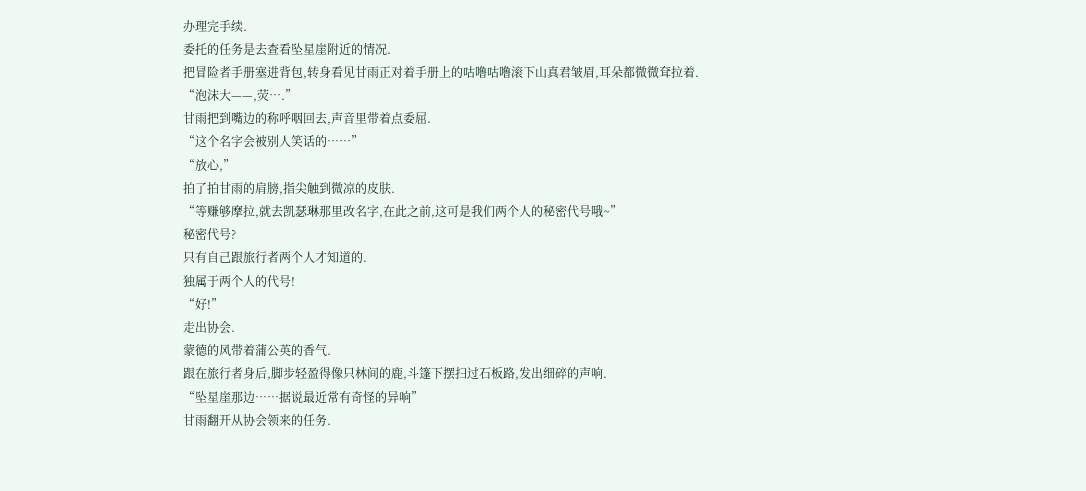办理完手续.
委托的任务是去查看坠星崖附近的情况.
把冒险者手册塞进背包,转身看见甘雨正对着手册上的咕噜咕噜滚下山真君皱眉,耳朵都微微耷拉着.
“泡沫大——,荧….”
甘雨把到嘴边的称呼咽回去,声音里带着点委屈.
“这个名字会被别人笑话的……”
“放心,”
拍了拍甘雨的肩膀,指尖触到微凉的皮肤.
“等赚够摩拉,就去凯瑟琳那里改名字,在此之前,这可是我们两个人的秘密代号哦~”
秘密代号?
只有自己跟旅行者两个人才知道的.
独属于两个人的代号!
“好!”
走出协会.
蒙德的风带着蒲公英的香气.
跟在旅行者身后,脚步轻盈得像只林间的鹿,斗篷下摆扫过石板路,发出细碎的声响.
“坠星崖那边……据说最近常有奇怪的异响”
甘雨翻开从协会领来的任务.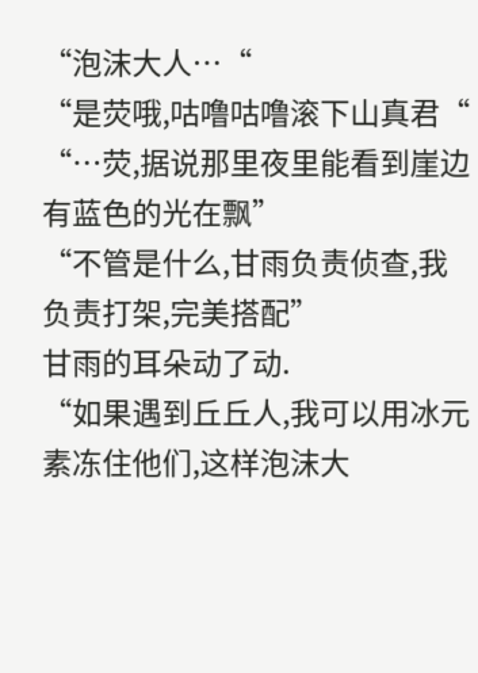“泡沫大人…“
“是荧哦,咕噜咕噜滚下山真君“
“…荧,据说那里夜里能看到崖边有蓝色的光在飘”
“不管是什么,甘雨负责侦查,我负责打架,完美搭配”
甘雨的耳朵动了动.
“如果遇到丘丘人,我可以用冰元素冻住他们,这样泡沫大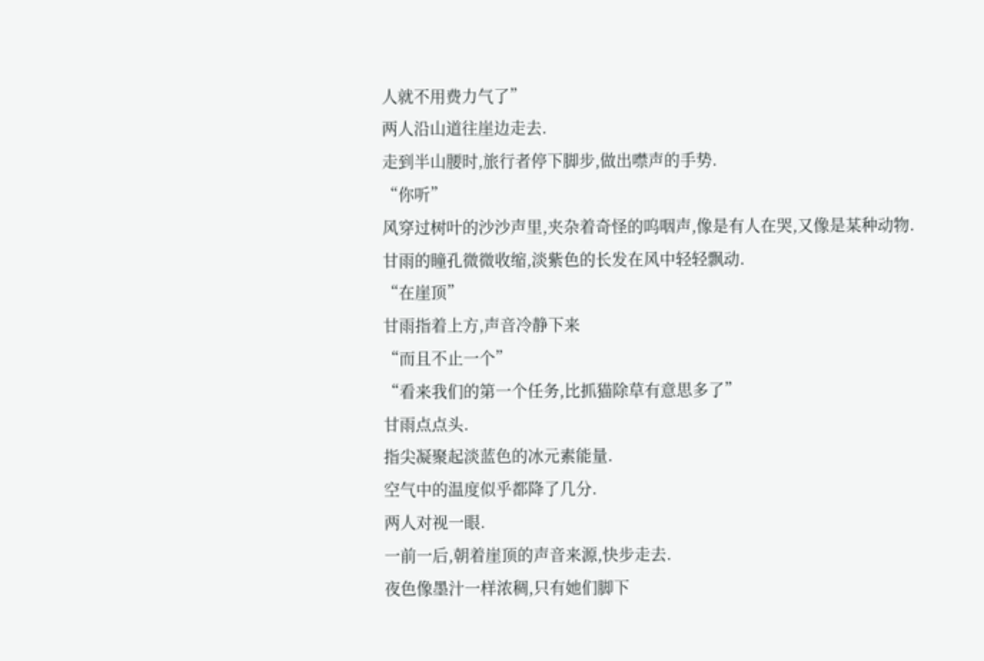人就不用费力气了”
两人沿山道往崖边走去.
走到半山腰时,旅行者停下脚步,做出噤声的手势.
“你听”
风穿过树叶的沙沙声里,夹杂着奇怪的呜咽声,像是有人在哭,又像是某种动物.
甘雨的瞳孔微微收缩,淡紫色的长发在风中轻轻飘动.
“在崖顶”
甘雨指着上方,声音冷静下来
“而且不止一个”
“看来我们的第一个任务,比抓猫除草有意思多了”
甘雨点点头.
指尖凝聚起淡蓝色的冰元素能量.
空气中的温度似乎都降了几分.
两人对视一眼.
一前一后,朝着崖顶的声音来源,快步走去.
夜色像墨汁一样浓稠,只有她们脚下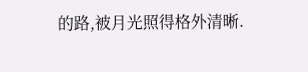的路,被月光照得格外清晰.